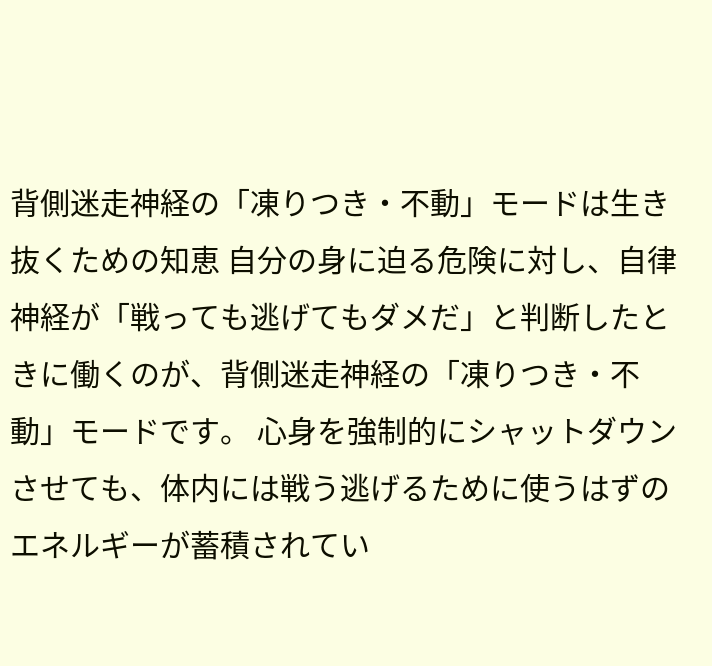背側迷走神経の「凍りつき・不動」モードは生き抜くための知恵 自分の身に迫る危険に対し、自律神経が「戦っても逃げてもダメだ」と判断したときに働くのが、背側迷走神経の「凍りつき・不動」モードです。 心身を強制的にシャットダウンさせても、体内には戦う逃げるために使うはずのエネルギーが蓄積されてい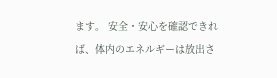ます。 安全・安心を確認できれば、体内のエネルギーは放出さ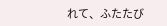れて、ふたたび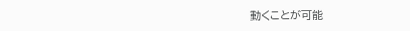動くことが可能